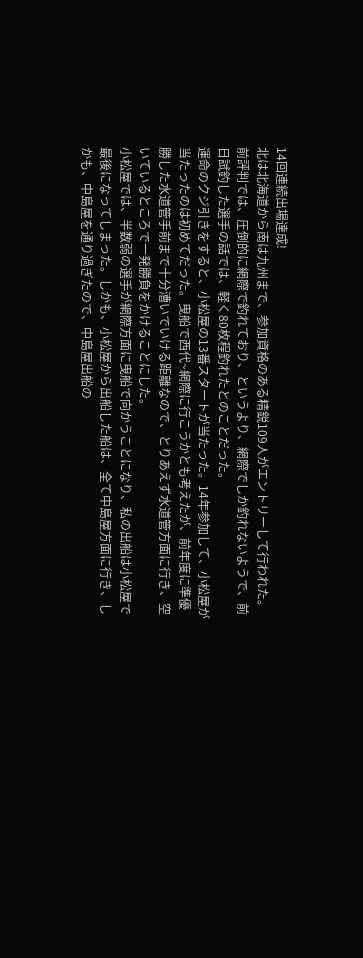14回連続出場達成!
北は北海道から南は九州まで、参加資格のある精鋭109人がエントリーして行われた。前評判では、圧倒的に網際で釣れており、というより、網際でしか釣れないようで、前日試釣した選手の話では、軽く80枚程釣れたとのことだった。
運命のクジ引きをすると、小松屋の13番スタートが当たった。14年参加して、小松屋が当たったのは初めてだった。曳船で西代~網際に行こうかとも考えたが、前年度に準優勝した水道管手前まで十分漕いでいける距離なので、とりあえず水道管方面に行き、空いているところで一発勝負をかけることにした。
小松屋では、半数弱の選手が網際方面に曳船で向かうことになり、私の出船は小松屋で最後になってしまった。しかも、小松屋から出船した船は、全て中島屋方面に行き、しかも、中島屋を通り過ぎたので、中島屋出船の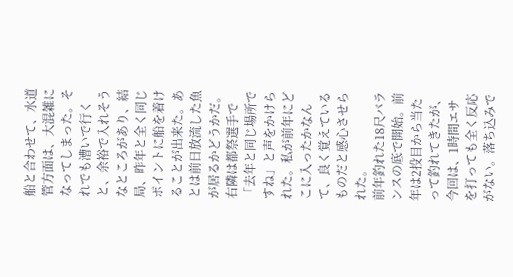船と合わせて、水道管方面は、大混雑になってしまった。それでも漕いで行くと、余裕で入れそうなところがあり、結局、昨年と全く同じポイントに船を着けることが出来た。あとは前日放流した魚が居るかどうかだ。
右隣は都祭選手で「去年と同じ場所ですね」と声をかけられた。私が前年にどこに入ったかなんて、良く覚えているものだと感心させられた。
前年釣れた18尺バランスの底で開始。前年は2投目から当たって釣れてきたが、今回は、1時間エサを打っても全く反応がない。落ち込みで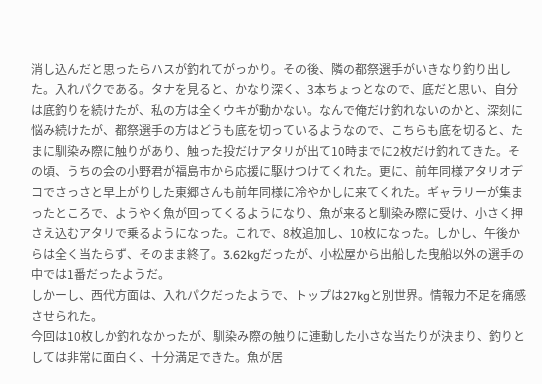消し込んだと思ったらハスが釣れてがっかり。その後、隣の都祭選手がいきなり釣り出した。入れパクである。タナを見ると、かなり深く、3本ちょっとなので、底だと思い、自分は底釣りを続けたが、私の方は全くウキが動かない。なんで俺だけ釣れないのかと、深刻に悩み続けたが、都祭選手の方はどうも底を切っているようなので、こちらも底を切ると、たまに馴染み際に触りがあり、触った投だけアタリが出て10時までに2枚だけ釣れてきた。その頃、うちの会の小野君が福島市から応援に駆けつけてくれた。更に、前年同様アタリオデコでさっさと早上がりした東郷さんも前年同様に冷やかしに来てくれた。ギャラリーが集まったところで、ようやく魚が回ってくるようになり、魚が来ると馴染み際に受け、小さく押さえ込むアタリで乗るようになった。これで、8枚追加し、10枚になった。しかし、午後からは全く当たらず、そのまま終了。3.62kgだったが、小松屋から出船した曳船以外の選手の中では1番だったようだ。
しかーし、西代方面は、入れパクだったようで、トップは27kgと別世界。情報力不足を痛感させられた。
今回は10枚しか釣れなかったが、馴染み際の触りに連動した小さな当たりが決まり、釣りとしては非常に面白く、十分満足できた。魚が居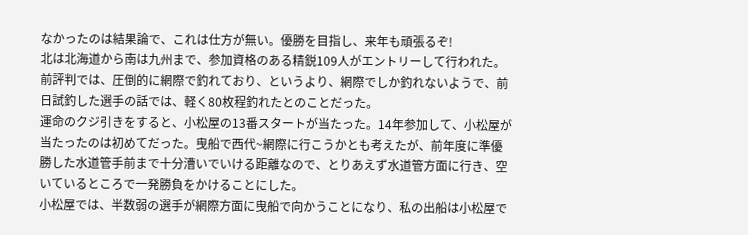なかったのは結果論で、これは仕方が無い。優勝を目指し、来年も頑張るぞ!
北は北海道から南は九州まで、参加資格のある精鋭109人がエントリーして行われた。前評判では、圧倒的に網際で釣れており、というより、網際でしか釣れないようで、前日試釣した選手の話では、軽く80枚程釣れたとのことだった。
運命のクジ引きをすると、小松屋の13番スタートが当たった。14年参加して、小松屋が当たったのは初めてだった。曳船で西代~網際に行こうかとも考えたが、前年度に準優勝した水道管手前まで十分漕いでいける距離なので、とりあえず水道管方面に行き、空いているところで一発勝負をかけることにした。
小松屋では、半数弱の選手が網際方面に曳船で向かうことになり、私の出船は小松屋で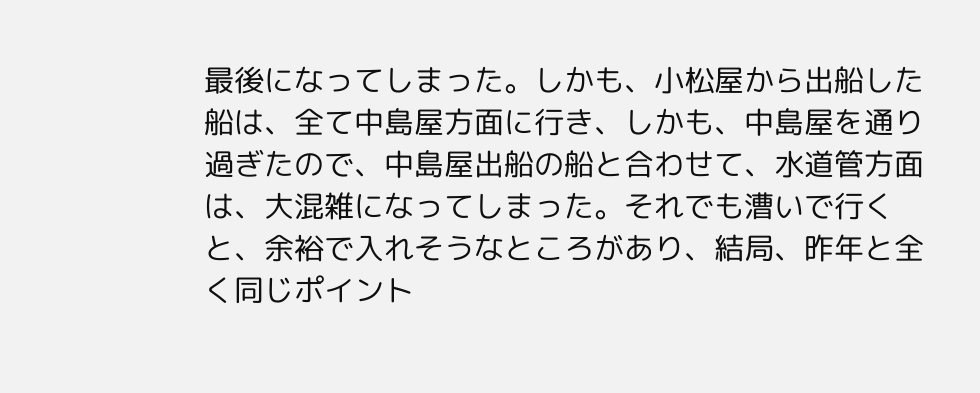最後になってしまった。しかも、小松屋から出船した船は、全て中島屋方面に行き、しかも、中島屋を通り過ぎたので、中島屋出船の船と合わせて、水道管方面は、大混雑になってしまった。それでも漕いで行くと、余裕で入れそうなところがあり、結局、昨年と全く同じポイント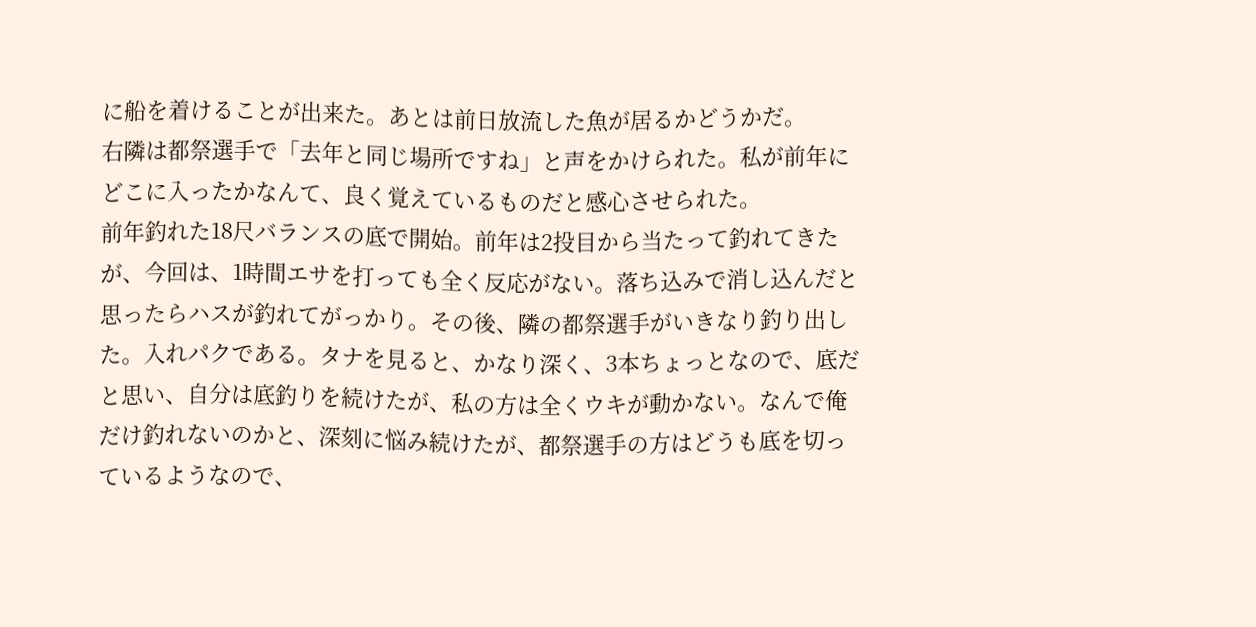に船を着けることが出来た。あとは前日放流した魚が居るかどうかだ。
右隣は都祭選手で「去年と同じ場所ですね」と声をかけられた。私が前年にどこに入ったかなんて、良く覚えているものだと感心させられた。
前年釣れた18尺バランスの底で開始。前年は2投目から当たって釣れてきたが、今回は、1時間エサを打っても全く反応がない。落ち込みで消し込んだと思ったらハスが釣れてがっかり。その後、隣の都祭選手がいきなり釣り出した。入れパクである。タナを見ると、かなり深く、3本ちょっとなので、底だと思い、自分は底釣りを続けたが、私の方は全くウキが動かない。なんで俺だけ釣れないのかと、深刻に悩み続けたが、都祭選手の方はどうも底を切っているようなので、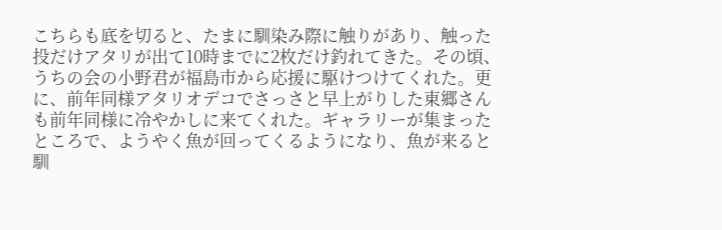こちらも底を切ると、たまに馴染み際に触りがあり、触った投だけアタリが出て10時までに2枚だけ釣れてきた。その頃、うちの会の小野君が福島市から応援に駆けつけてくれた。更に、前年同様アタリオデコでさっさと早上がりした東郷さんも前年同様に冷やかしに来てくれた。ギャラリーが集まったところで、ようやく魚が回ってくるようになり、魚が来ると馴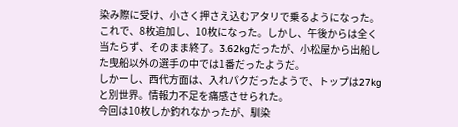染み際に受け、小さく押さえ込むアタリで乗るようになった。これで、8枚追加し、10枚になった。しかし、午後からは全く当たらず、そのまま終了。3.62kgだったが、小松屋から出船した曳船以外の選手の中では1番だったようだ。
しかーし、西代方面は、入れパクだったようで、トップは27kgと別世界。情報力不足を痛感させられた。
今回は10枚しか釣れなかったが、馴染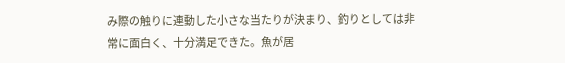み際の触りに連動した小さな当たりが決まり、釣りとしては非常に面白く、十分満足できた。魚が居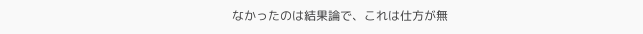なかったのは結果論で、これは仕方が無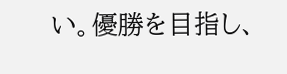い。優勝を目指し、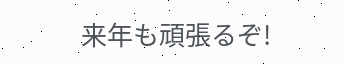来年も頑張るぞ!